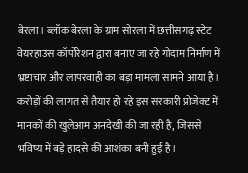बेरला। ब्लॉक बेरला के ग्राम सोरला में छत्तीसगढ़ स्टेट वेयरहाउस कॉर्पोरेशन द्वारा बनाए जा रहे गोदाम निर्माण में भ्रष्टाचार और लापरवाही का बड़ा मामला सामने आया है। करोड़ों की लागत से तैयार हो रहे इस सरकारी प्रोजेक्ट में मानकों की खुलेआम अनदेखी की जा रही है, जिससे भविष्य में बड़े हादसे की आशंका बनी हुई है।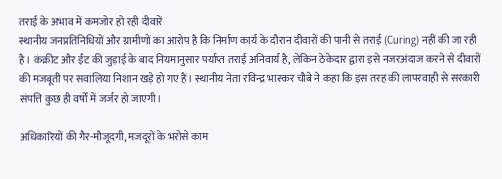तराई के अभाव में कमजोर हो रही दीवारें
स्थानीय जनप्रतिनिधियों और ग्रामीणों का आरोप है कि निर्माण कार्य के दौरान दीवारों की पानी से तराई (Curing) नहीं की जा रही है। कंक्रीट और ईंट की जुड़ाई के बाद नियमानुसार पर्याप्त तराई अनिवार्य है, लेकिन ठेकेदार द्वारा इसे नजरअंदाज करने से दीवारों की मजबूती पर सवालिया निशान खड़े हो गए हैं। स्थानीय नेता रविन्द्र भास्कर चौबे ने कहा कि इस तरह की लापरवाही से सरकारी संपत्ति कुछ ही वर्षों में जर्जर हो जाएगी।

अधिकारियों की गैर-मौजूदगी, मजदूरों के भरोसे काम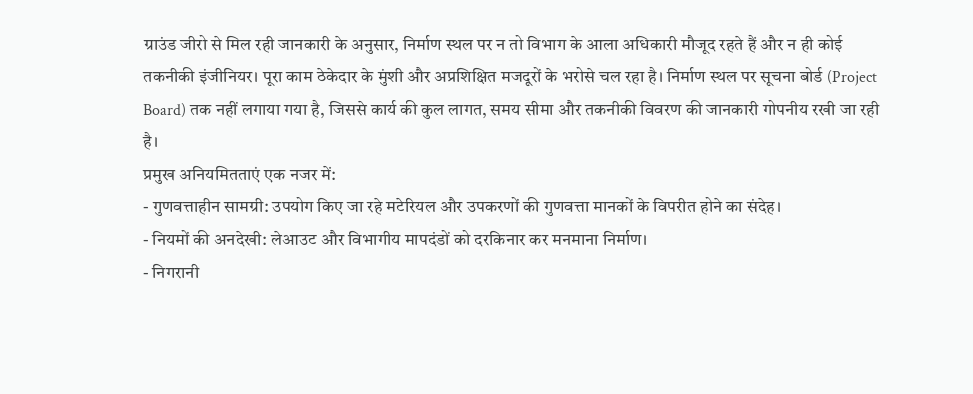ग्राउंड जीरो से मिल रही जानकारी के अनुसार, निर्माण स्थल पर न तो विभाग के आला अधिकारी मौजूद रहते हैं और न ही कोई तकनीकी इंजीनियर। पूरा काम ठेकेदार के मुंशी और अप्रशिक्षित मजदूरों के भरोसे चल रहा है। निर्माण स्थल पर सूचना बोर्ड (Project Board) तक नहीं लगाया गया है, जिससे कार्य की कुल लागत, समय सीमा और तकनीकी विवरण की जानकारी गोपनीय रखी जा रही है।
प्रमुख अनियमितताएं एक नजर में:
- गुणवत्ताहीन सामग्री: उपयोग किए जा रहे मटेरियल और उपकरणों की गुणवत्ता मानकों के विपरीत होने का संदेह।
- नियमों की अनदेखी: लेआउट और विभागीय मापदंडों को दरकिनार कर मनमाना निर्माण।
- निगरानी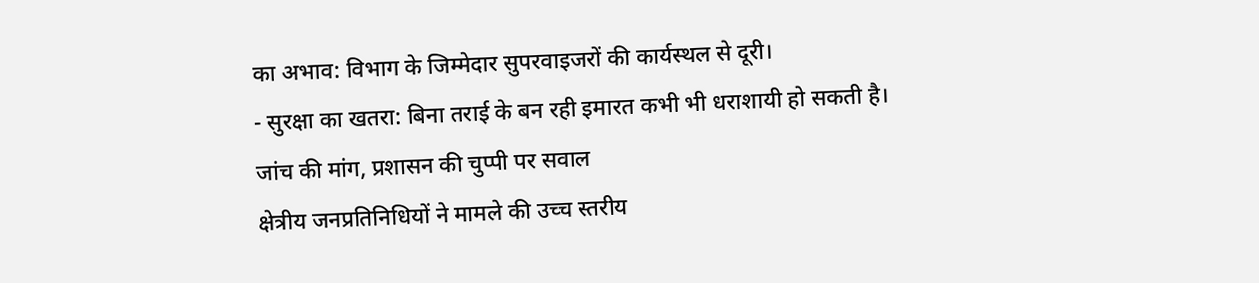का अभाव: विभाग के जिम्मेदार सुपरवाइजरों की कार्यस्थल से दूरी।
- सुरक्षा का खतरा: बिना तराई के बन रही इमारत कभी भी धराशायी हो सकती है।
जांच की मांग, प्रशासन की चुप्पी पर सवाल
क्षेत्रीय जनप्रतिनिधियों ने मामले की उच्च स्तरीय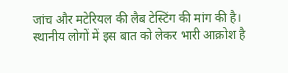जांच और मटेरियल की लैब टेस्टिंग की मांग की है। स्थानीय लोगों में इस बात को लेकर भारी आक्रोश है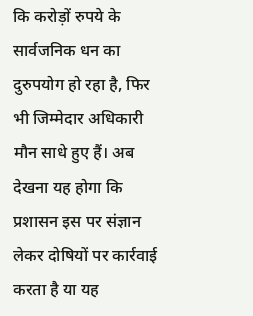कि करोड़ों रुपये के सार्वजनिक धन का दुरुपयोग हो रहा है, फिर भी जिम्मेदार अधिकारी मौन साधे हुए हैं। अब देखना यह होगा कि प्रशासन इस पर संज्ञान लेकर दोषियों पर कार्रवाई करता है या यह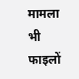मामला भी फाइलों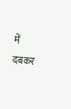में दबकर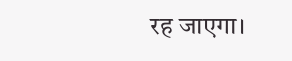रह जाएगा।